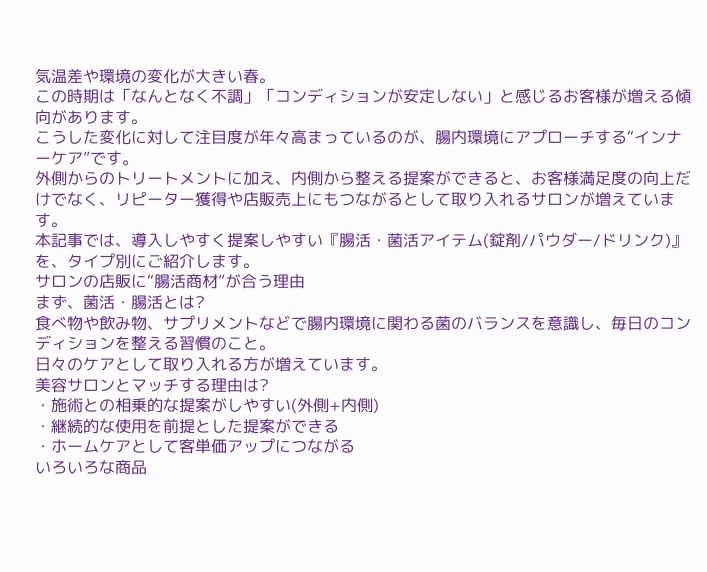気温差や環境の変化が大きい春。
この時期は「なんとなく不調」「コンディションが安定しない」と感じるお客様が増える傾向があります。
こうした変化に対して注目度が年々高まっているのが、腸内環境にアプローチする“インナーケア”です。
外側からのトリートメントに加え、内側から整える提案ができると、お客様満足度の向上だけでなく、リピーター獲得や店販売上にもつながるとして取り入れるサロンが増えています。
本記事では、導入しやすく提案しやすい『腸活・菌活アイテム(錠剤/パウダー/ドリンク)』を、タイプ別にご紹介します。
サロンの店販に“腸活商材”が合う理由
まず、菌活・腸活とは?
食べ物や飲み物、サプリメントなどで腸内環境に関わる菌のバランスを意識し、毎日のコンディションを整える習慣のこと。
日々のケアとして取り入れる方が増えています。
美容サロンとマッチする理由は?
・施術との相乗的な提案がしやすい(外側+内側)
・継続的な使用を前提とした提案ができる
・ホームケアとして客単価アップにつながる
いろいろな商品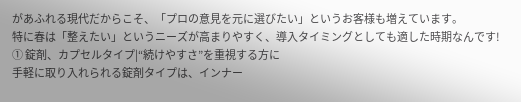があふれる現代だからこそ、「プロの意見を元に選びたい」というお客様も増えています。
特に春は「整えたい」というニーズが高まりやすく、導入タイミングとしても適した時期なんです!
① 錠剤、カプセルタイプ|“続けやすさ”を重視する方に
手軽に取り入れられる錠剤タイプは、インナー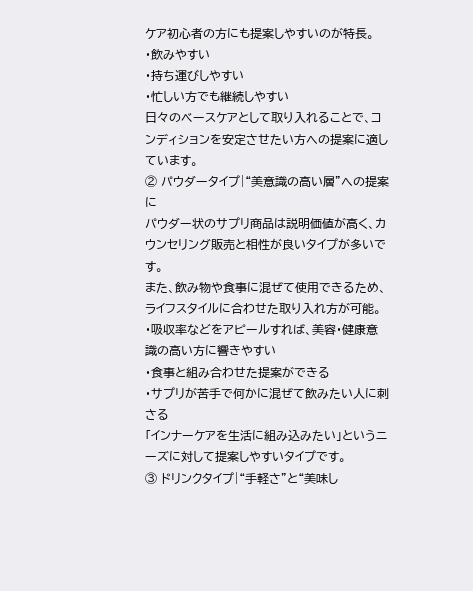ケア初心者の方にも提案しやすいのが特長。
・飲みやすい
・持ち運びしやすい
・忙しい方でも継続しやすい
日々のベースケアとして取り入れることで、コンディションを安定させたい方への提案に適しています。
② パウダータイプ|“美意識の高い層”への提案に
パウダー状のサプリ商品は説明価値が高く、カウンセリング販売と相性が良いタイプが多いです。
また、飲み物や食事に混ぜて使用できるため、ライフスタイルに合わせた取り入れ方が可能。
・吸収率などをアピールすれば、美容・健康意識の高い方に響きやすい
・食事と組み合わせた提案ができる
・サプリが苦手で何かに混ぜて飲みたい人に刺さる
「インナーケアを生活に組み込みたい」というニーズに対して提案しやすいタイプです。
③ ドリンクタイプ|“手軽さ”と“美味し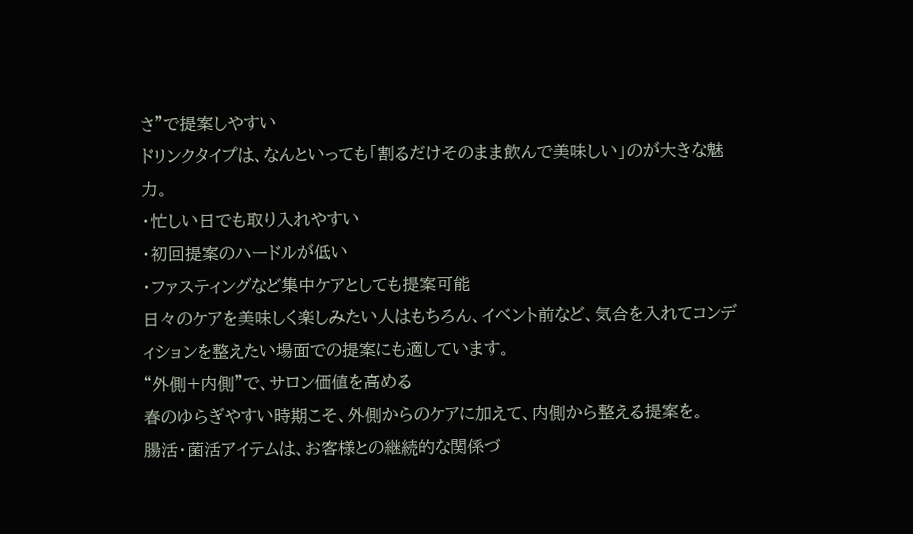さ”で提案しやすい
ドリンクタイプは、なんといっても「割るだけそのまま飲んで美味しい」のが大きな魅力。
・忙しい日でも取り入れやすい
・初回提案のハードルが低い
・ファスティングなど集中ケアとしても提案可能
日々のケアを美味しく楽しみたい人はもちろん、イベント前など、気合を入れてコンディションを整えたい場面での提案にも適しています。
“外側+内側”で、サロン価値を高める
春のゆらぎやすい時期こそ、外側からのケアに加えて、内側から整える提案を。
腸活・菌活アイテムは、お客様との継続的な関係づ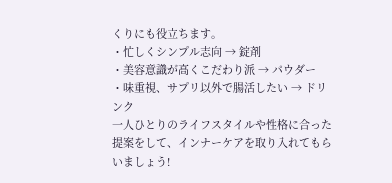くりにも役立ちます。
・忙しくシンプル志向 → 錠剤
・美容意識が高くこだわり派 → パウダー
・味重視、サプリ以外で腸活したい → ドリンク
一人ひとりのライフスタイルや性格に合った提案をして、インナーケアを取り入れてもらいましょう!